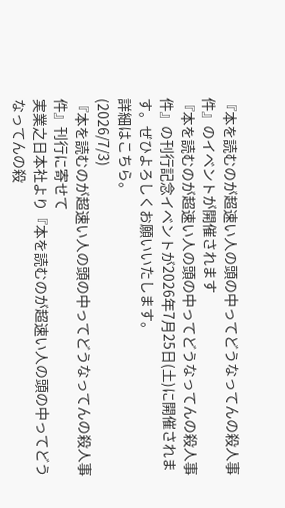『本を読むのが超速い人の頭の中ってどうなってんの殺人事件』のイベントが開催されます
『本を読むのが超速い人の頭の中ってどうなってんの殺人事件』の刊行記念イベントが2026年7月25日(土)に開催されます。ぜひよろしくお願いいたします。
詳細はこちら。
(2026/7/3)
『本を読むのが超速い人の頭の中ってどうなってんの殺人事件』刊行に寄せて
実業之日本社より『本を読むのが超速い人の頭の中ってどうなってんの殺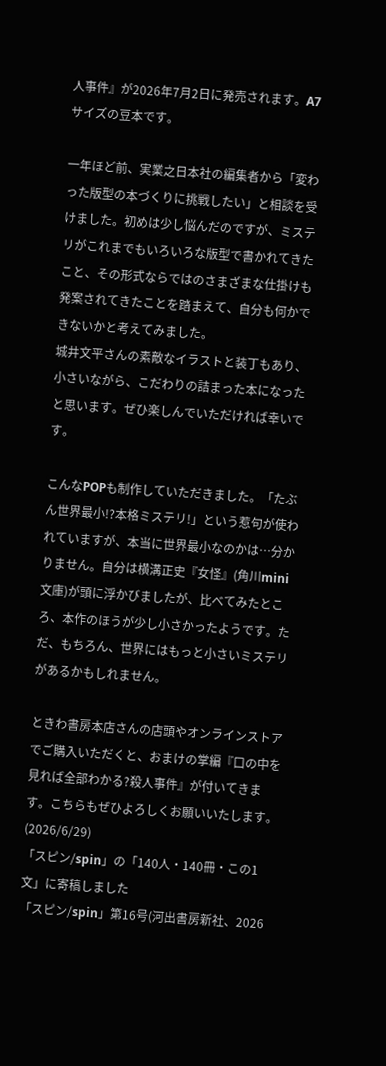人事件』が2026年7月2日に発売されます。A7サイズの豆本です。

一年ほど前、実業之日本社の編集者から「変わった版型の本づくりに挑戦したい」と相談を受けました。初めは少し悩んだのですが、ミステリがこれまでもいろいろな版型で書かれてきたこと、その形式ならではのさまざまな仕掛けも発案されてきたことを踏まえて、自分も何かできないかと考えてみました。
城井文平さんの素敵なイラストと装丁もあり、小さいながら、こだわりの詰まった本になったと思います。ぜひ楽しんでいただければ幸いです。

こんなPOPも制作していただきました。「たぶん世界最小!?本格ミステリ!」という惹句が使われていますが、本当に世界最小なのかは…分かりません。自分は横溝正史『女怪』(角川mini文庫)が頭に浮かびましたが、比べてみたところ、本作のほうが少し小さかったようです。ただ、もちろん、世界にはもっと小さいミステリがあるかもしれません。

ときわ書房本店さんの店頭やオンラインストアでご購入いただくと、おまけの掌編『口の中を見れば全部わかる?殺人事件』が付いてきます。こちらもぜひよろしくお願いいたします。
(2026/6/29)
「スピン/spin」の「140人・140冊・この1文」に寄稿しました
「スピン/spin」第16号(河出書房新社、2026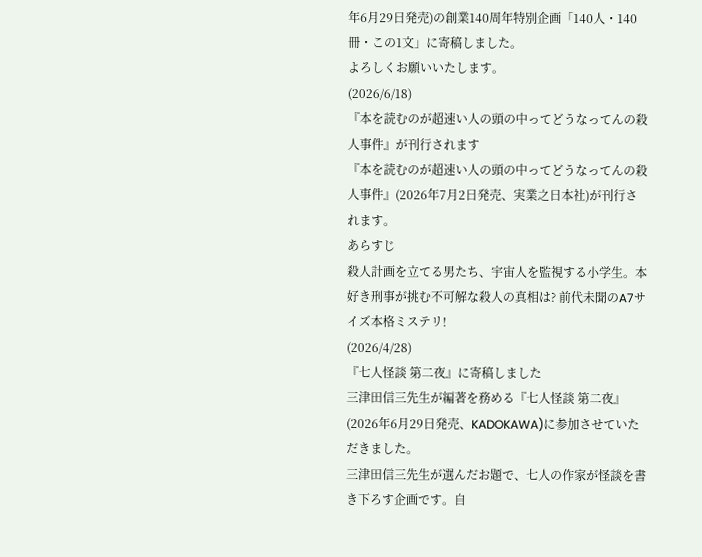年6月29日発売)の創業140周年特別企画「140人・140冊・この1文」に寄稿しました。
よろしくお願いいたします。
(2026/6/18)
『本を読むのが超速い人の頭の中ってどうなってんの殺人事件』が刊行されます
『本を読むのが超速い人の頭の中ってどうなってんの殺人事件』(2026年7月2日発売、実業之日本社)が刊行されます。
あらすじ
殺人計画を立てる男たち、宇宙人を監視する小学生。本好き刑事が挑む不可解な殺人の真相は? 前代未聞のA7サイズ本格ミステリ!
(2026/4/28)
『七人怪談 第二夜』に寄稿しました
三津田信三先生が編著を務める『七人怪談 第二夜』(2026年6月29日発売、KADOKAWA)に参加させていただきました。
三津田信三先生が選んだお題で、七人の作家が怪談を書き下ろす企画です。自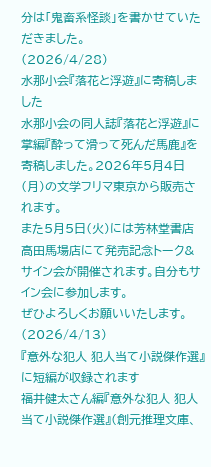分は「鬼畜系怪談」を書かせていただきました。
(2026/4/28)
水那小会『落花と浮遊』に寄稿しました
水那小会の同人誌『落花と浮遊』に掌編『酔って滑って死んだ馬鹿』を寄稿しました。2026年5月4日(月)の文学フリマ東京から販売されます。
また5月5日(火)には芳林堂書店高田馬場店にて発売記念トーク&サイン会が開催されます。自分もサイン会に参加します。
ぜひよろしくお願いいたします。
(2026/4/13)
『意外な犯人 犯人当て小説傑作選』に短編が収録されます
福井健太さん編『意外な犯人 犯人当て小説傑作選』(創元推理文庫、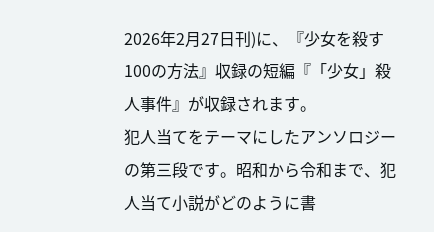2026年2月27日刊)に、『少女を殺す100の方法』収録の短編『「少女」殺人事件』が収録されます。
犯人当てをテーマにしたアンソロジーの第三段です。昭和から令和まで、犯人当て小説がどのように書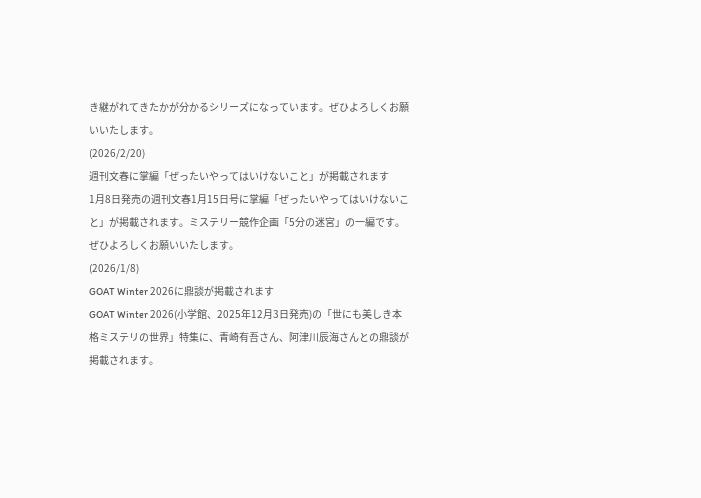き継がれてきたかが分かるシリーズになっています。ぜひよろしくお願いいたします。
(2026/2/20)
週刊文春に掌編「ぜったいやってはいけないこと」が掲載されます
1月8日発売の週刊文春1月15日号に掌編「ぜったいやってはいけないこと」が掲載されます。ミステリー競作企画「5分の迷宮」の一編です。ぜひよろしくお願いいたします。
(2026/1/8)
GOAT Winter 2026に鼎談が掲載されます
GOAT Winter 2026(小学館、2025年12月3日発売)の「世にも美しき本格ミステリの世界」特集に、青崎有吾さん、阿津川辰海さんとの鼎談が掲載されます。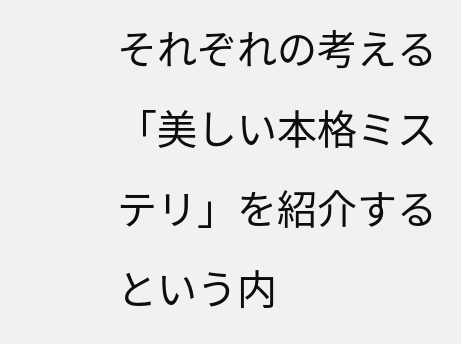それぞれの考える「美しい本格ミステリ」を紹介するという内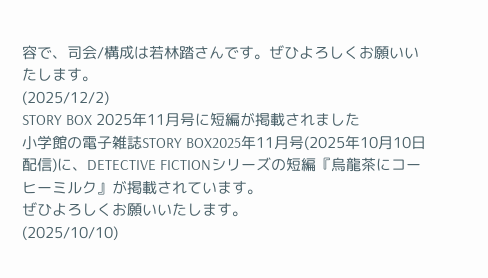容で、司会/構成は若林踏さんです。ぜひよろしくお願いいたします。
(2025/12/2)
STORY BOX 2025年11月号に短編が掲載されました
小学館の電子雑誌STORY BOX2025年11月号(2025年10月10日配信)に、DETECTIVE FICTIONシリーズの短編『烏龍茶にコーヒーミルク』が掲載されています。
ぜひよろしくお願いいたします。
(2025/10/10)